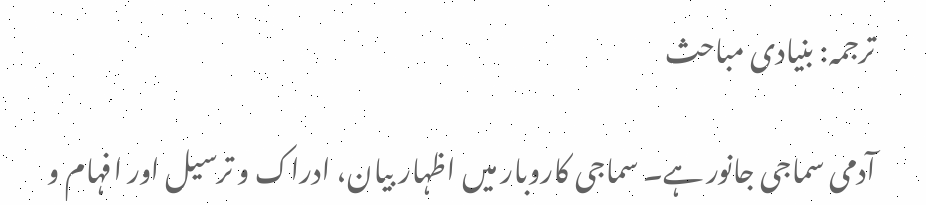ترجمہ: بنیادی مباحث

آدمی سماجی جانور ہے۔ سماجی کاروبار میں اظہار بیان، ادراک و ترسیل اور افہام و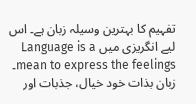تفہیم کا بہترین وسیلہ زبان ہے۔ اس لیے انگریزی میں Language is a mean to express the feelings۔ زبان بذات خود خیال، جذبات اور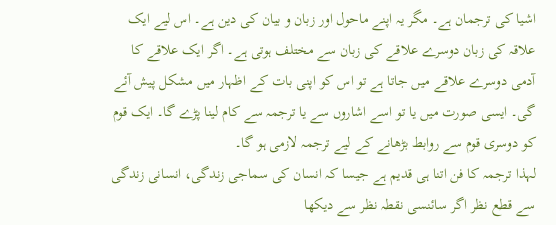اشیا کی ترجمان ہے۔ مگر یہ اپنے ماحول اور زبان و بیان کی دین ہے۔ اس لیے ایک علاقہ کی زبان دوسرے علاقے کی زبان سے مختلف ہوتی ہے۔ اگر ایک علاقے کا آدمی دوسرے علاقے میں جاتا ہے تو اس کو اپنی بات کے اظہار میں مشکل پیش آئے گی۔ ایسی صورت میں یا تو اسے اشاروں سے یا ترجمہ سے کام لینا پڑے گا۔ ایک قوم کو دوسری قوم سے روابط بڑھانے کے لیے ترجمہ لازمی ہو گا۔
لہذا ترجمہ کا فن اتنا ہی قدیم ہے جیسا کہ انسان کی سماجی زندگی، انسانی زندگی سے قطع نظر اگر سائنسی نقطہ نظر سے دیکھا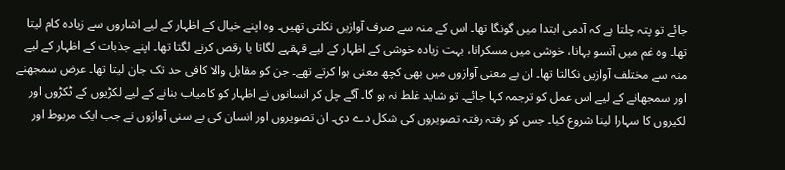جائے تو پتہ چلتا ہے کہ آدمی ابتدا میں گونگا تھا۔ اس کے منہ سے صرف آوازیں نکلتی تھیں۔ وہ اپنے خیال کے اظہار کے لیے اشاروں سے زیادہ کام لیتا تھا۔ وہ غم میں آنسو بہانا، خوشی میں مسکرانا، بہت زیادہ خوشی کے اظہار کے لیے قہقہے لگاتا یا رقص کرنے لگتا تھا۔ اپنے جذبات کے اظہار کے لیے منہ سے مختلف آوازیں نکالتا تھا۔ ان بے معنی آوازوں میں بھی کچھ معنی ہوا کرتے تھے۔ جن کو مقابل والا کافی حد تک جان لیتا تھا۔ عرض سمجھنے اور سمجھانے کے لیے اس عمل کو ترجمہ کہا جائے۔ تو شاید غلط نہ ہو گا۔ آگے چل کر انسانوں نے اظہار کو کامیاب بنانے کے لیے لکڑیوں کے ٹکڑوں اور لکیروں کا سہارا لینا شروع کیا۔ جس کو رفتہ رفتہ تصویروں کی شکل دے دی۔ ان تصویروں اور انسان کی بے سنی آوازوں نے جب ایک مربوط اور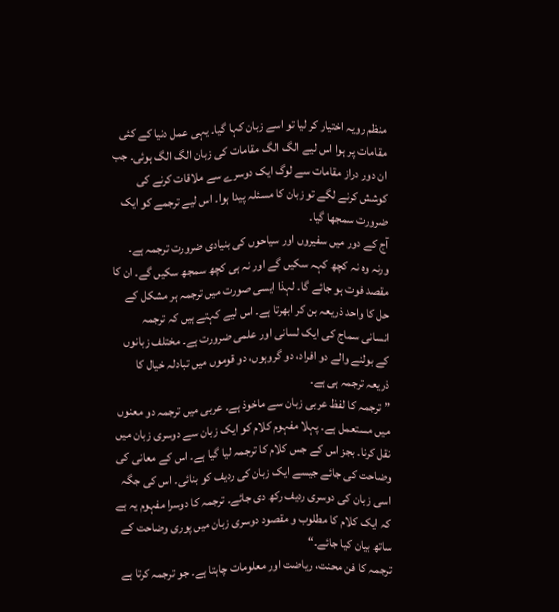منظم رویہ اختیار کر لیا تو اسے زبان کہا گیا۔ یہی عمل دنیا کے کئی مقامات پر ہوا اس لیے الگ الگ مقامات کی زبان الگ الگ ہوئی۔ جب ان دور دراز مقامات سے لوگ ایک دوسرے سے ملاقات کرنے کی کوشش کرنے لگے تو زبان کا مسئلہ پیدا ہوا۔ اس لیے ترجمے کو ایک ضرورت سمجھا گیا۔
آج کے دور میں سفیروں اور سیاحوں کی بنیادی ضرورت ترجمہ ہے۔ ورنہ وہ نہ کچھ کہہ سکیں گے اور نہ ہی کچھ سمجھ سکیں گے۔ ان کا مقصد فوت ہو جائے گا۔ لہذا ایسی صورت میں ترجمہ ہر مشکل کے حل کا واحد ذریعہ بن کر ابھرتا ہے۔ اس لیے کہتے ہیں کہ ترجمہ انسانی سماج کی ایک لسانی اور علمی ضرورت ہے۔ مختلف زبانوں کے بولنے والے دو افراد، دو گروہوں، دو قوموں میں تبادلہ خیال کا ذریعہ ترجمہ ہی ہے۔
”ترجمہ کا لفظ عربی زبان سے ماخوذ ہے۔ عربی میں ترجمہ دو معنوں میں مستعمل ہے۔ پہلا مفہوم کلام کو ایک زبان سے دوسری زبان میں نقل کرنا۔ بجز اس کے جس کلام کا ترجمہ لیا گیا ہے۔ اس کے معانی کی وضاحت کی جائے جیسے ایک زبان کی ردیف کو بنائی۔ اس کی جگہ اسی زبان کی دوسری ردیف رکھ دی جائے۔ ترجمہ کا دوسرا مفہوم یہ ہے کہ ایک کلام کا مطلوب و مقصود دوسری زبان میں پوری وضاحت کے ساتھ بیان کیا جائے۔“
ترجمہ کا فن محنت، ریاضت اور معلومات چاہتا ہے۔ جو ترجمہ کرتا ہے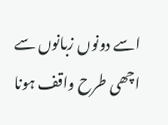اسے دونوں زبانوں سے اچھی طرح واقف ہونا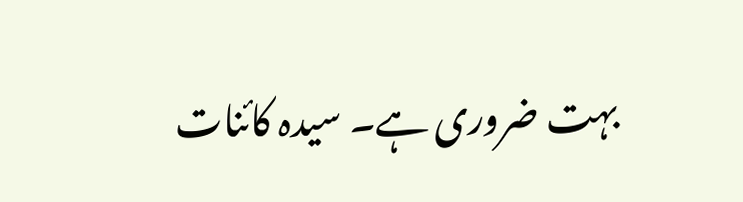بہت ضروری ہے۔ سیدہ کائنات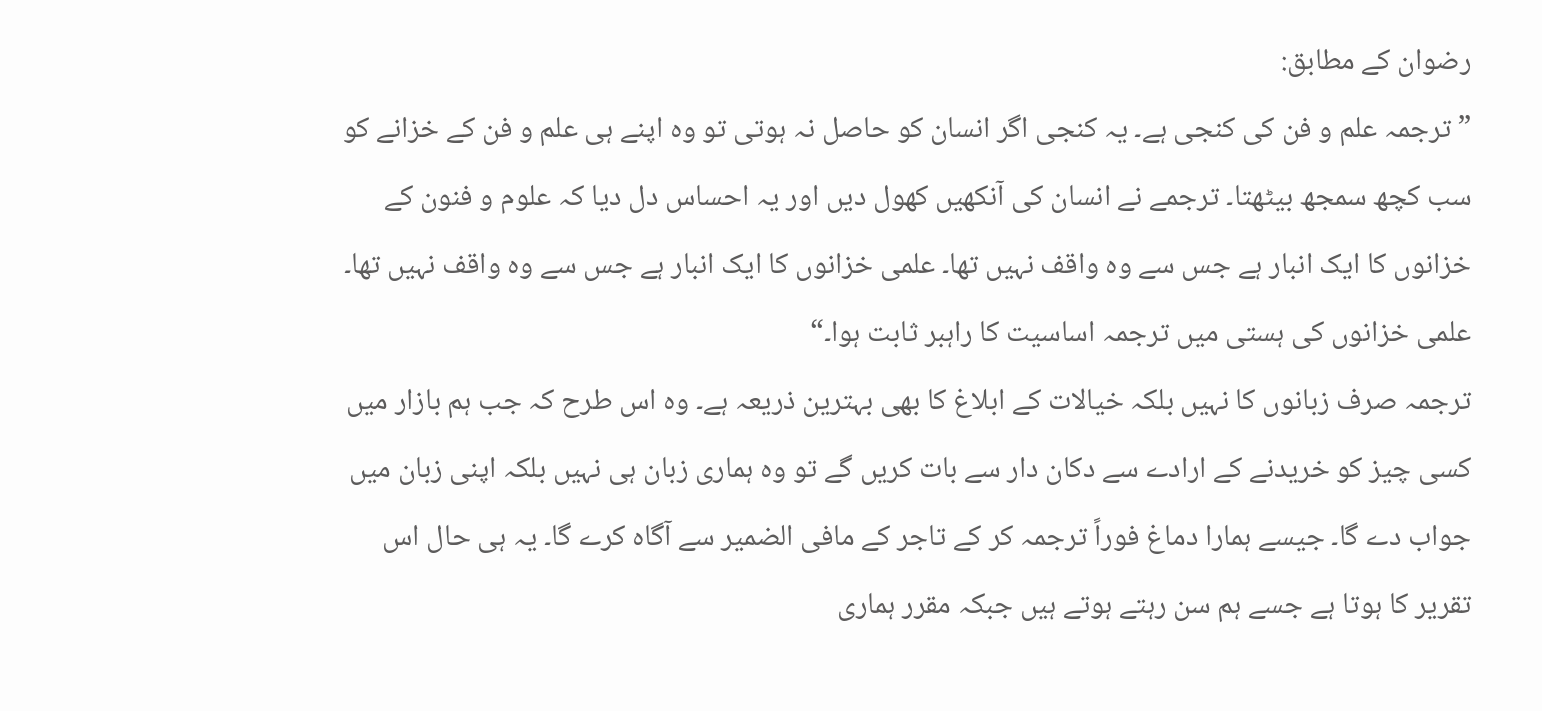رضوان کے مطابق:
”ترجمہ علم و فن کی کنجی ہے۔ یہ کنجی اگر انسان کو حاصل نہ ہوتی تو وہ اپنے ہی علم و فن کے خزانے کو سب کچھ سمجھ بیٹھتا۔ ترجمے نے انسان کی آنکھیں کھول دیں اور یہ احساس دل دیا کہ علوم و فنون کے خزانوں کا ایک انبار ہے جس سے وہ واقف نہیں تھا۔ علمی خزانوں کا ایک انبار ہے جس سے وہ واقف نہیں تھا۔ علمی خزانوں کی ہستی میں ترجمہ اساسیت کا راہبر ثابت ہوا۔“
ترجمہ صرف زبانوں کا نہیں بلکہ خیالات کے ابلاغ کا بھی بہترین ذریعہ ہے۔ وہ اس طرح کہ جب ہم بازار میں کسی چیز کو خریدنے کے ارادے سے دکان دار سے بات کریں گے تو وہ ہماری زبان ہی نہیں بلکہ اپنی زبان میں جواب دے گا۔ جیسے ہمارا دماغ فوراً ترجمہ کر کے تاجر کے مافی الضمیر سے آگاہ کرے گا۔ یہ ہی حال اس تقریر کا ہوتا ہے جسے ہم سن رہتے ہوتے ہیں جبکہ مقرر ہماری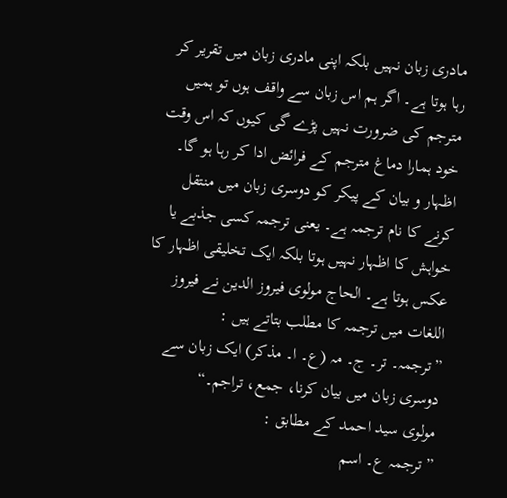مادری زبان نہیں بلکہ اپنی مادری زبان میں تقریر کر رہا ہوتا ہے۔ اگر ہم اس زبان سے واقف ہوں تو ہمیں مترجم کی ضرورت نہیں پڑے گی کیوں کہ اس وقت خود ہمارا دماغ مترجم کے فرائض ادا کر رہا ہو گا۔ اظہار و بیان کے پیکر کو دوسری زبان میں منتقل کرنے کا نام ترجمہ ہے۔ یعنی ترجمہ کسی جذبے یا خواہش کا اظہار نہیں ہوتا بلکہ ایک تخلیقی اظہار کا عکس ہوتا ہے۔ الحاج مولوی فیروز الدین نے فیروز اللغات میں ترجمہ کا مطلب بتاتے ہیں :
”ترجمہ۔ تر۔ ج۔ مہ (ع۔ ا۔ مذکر) ایک زبان سے دوسری زبان میں بیان کرنا، جمع، تراجم۔“
مولوی سید احمد کے مطابق :
”ترجمہ ع۔ اسم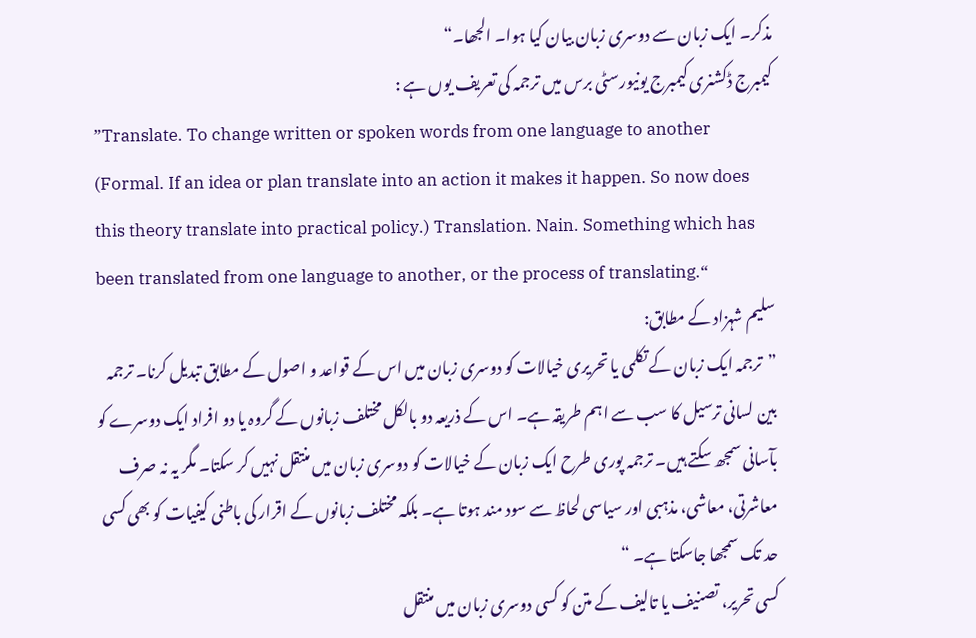مذکر۔ ایک زبان سے دوسری زبان بیان کیا ہوا۔ الجھا۔“
کیمبرج ڈکشنری کیمبرج یونیورسٹی برس میں ترجمہ کی تعریف یوں ہے :
”Translate. To change written or spoken words from one language to another (Formal. If an idea or plan translate into an action it makes it happen. So now does this theory translate into practical policy.) Translation. Nain. Something which has been translated from one language to another, or the process of translating.“
سلیم شہزاد کے مطابق:
”ترجمہ ایک زبان کے تکلمی یا تحریری خیالات کو دوسری زبان میں اس کے قواعد و اصول کے مطابق تبدیل کرنا۔ ترجمہ بین لسانی ترسیل کا سب سے اہم طریقہ ہے۔ اس کے ذریعہ دو بالکل مختلف زبانوں کے گروہ یا دو افراد ایک دوسرے کو بآسانی سمجھ سکتے ہیں۔ ترجمہ پوری طرح ایک زبان کے خیالات کو دوسری زبان میں منتقل نہیں کر سکتا۔ مگر یہ نہ صرف معاشرتی، معاشی، مذہبی اور سیاسی لحاظ سے سود مند ہوتا ہے۔ بلکہ مختلف زبانوں کے اقرار کی باطنی کیفیات کو بھی کسی حد تک سمجھا جاسکتا ہے۔ “
کسی تحریر، تصنیف یا تالیف کے متن کو کسی دوسری زبان میں منتقل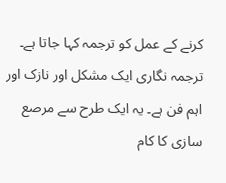کرنے کے عمل کو ترجمہ کہا جاتا ہے۔ ترجمہ نگاری ایک مشکل اور نازک اور اہم فن ہے۔ یہ ایک طرح سے مرصع سازی کا کام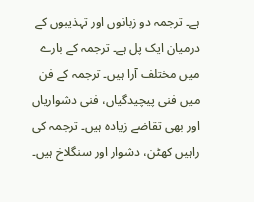ہے۔ ترجمہ دو زبانوں اور تہذیبوں کے درمیان ایک پل ہے۔ ترجمہ کے بارے میں مختلف آرا ہیں۔ ترجمہ کے فن میں فنی پیچیدگیاں، فنی دشواریاں اور بھی تقاضے زیادہ ہیں۔ ترجمہ کی راہیں کھٹن، دشوار اور سنگلاخ ہیں۔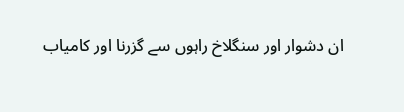ان دشوار اور سنگلاخ راہوں سے گزرنا اور کامیاب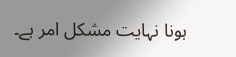ہونا نہایت مشکل امر ہے۔